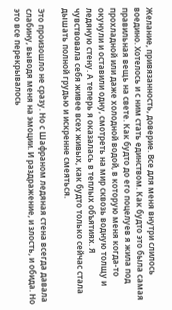Желание, привязанность, доверие. Все для меня внутри слилось воедино. Хотелось и с ним стать единством. Как будто это была самая правильная вещь на свете. Как будто до его поцелуев я жила под прохладной или даже холодной водой, в которую меня когда-то окунули и оставили одну, смотреть на мир сквозь водную толщу и ледяную стену. А теперь я оказалась в теплых объятиях. Я чувствовала себя живее всех живых, как будто только сейчас стала дышать полной грудью и искренне смеяться.

Это произошло не сразу. Но с Шафраном ледяная стена всегда давала слабину, выводя меня на эмоции. И раздражение, и злость, и обида. Но это все перекрывалось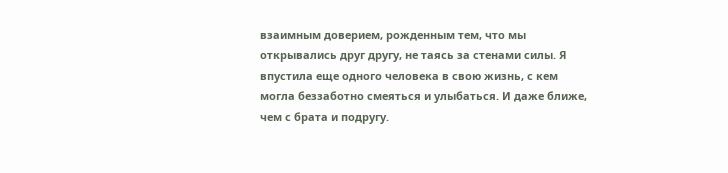взаимным доверием, рожденным тем, что мы открывались друг другу, не таясь за стенами силы. Я впустила еще одного человека в свою жизнь, с кем могла беззаботно смеяться и улыбаться. И даже ближе, чем с брата и подругу.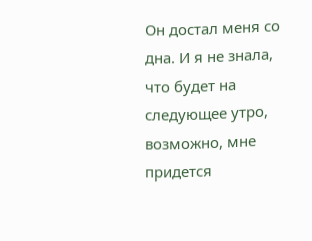Он достал меня со дна. И я не знала, что будет на следующее утро, возможно, мне придется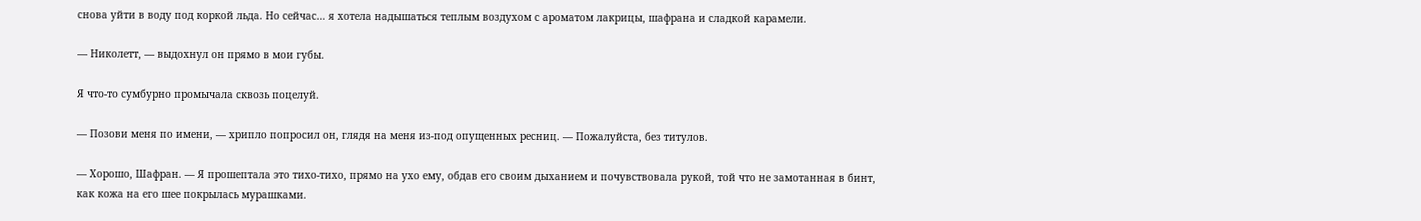снова уйти в воду под коркой льда. Но сейчас… я хотела надышаться теплым воздухом с ароматом лакрицы, шафрана и сладкой карамели.

— Николетт, — выдохнул он прямо в мои губы.

Я что-то сумбурно промычала сквозь поцелуй.

— Позови меня по имени, — хрипло попросил он, глядя на меня из-под опущенных ресниц. — Пожалуйста, без титулов.

— Хорошо, Шафран. — Я прошептала это тихо-тихо, прямо на ухо ему, обдав его своим дыханием и почувствовала рукой, той что не замотанная в бинт, как кожа на его шее покрылась мурашками.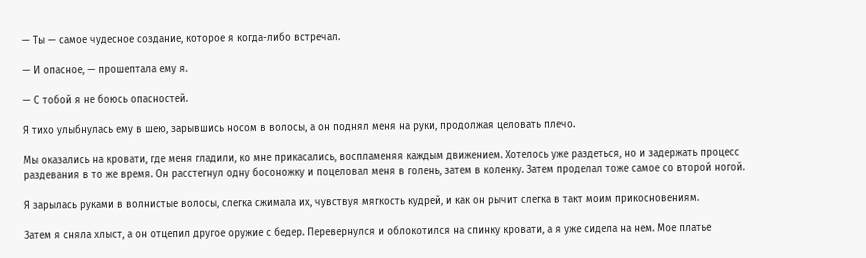— Ты — самое чудесное создание, которое я когда-либо встречал.

— И опасное, — прошептала ему я.

— С тобой я не боюсь опасностей.

Я тихо улыбнулась ему в шею, зарывшись носом в волосы, а он поднял меня на руки, продолжая целовать плечо.

Мы оказались на кровати, где меня гладили, ко мне прикасались, воспламеняя каждым движением. Хотелось уже раздеться, но и задержать процесс раздевания в то же время. Он расстегнул одну босоножку и поцеловал меня в голень, затем в коленку. Затем проделал тоже самое со второй ногой.

Я зарылась руками в волнистые волосы, слегка сжимала их, чувствуя мягкость кудрей, и как он рычит слегка в такт моим прикосновениям.

Затем я сняла хлыст, а он отцепил другое оружие с бедер. Перевернулся и облокотился на спинку кровати, а я уже сидела на нем. Мое платье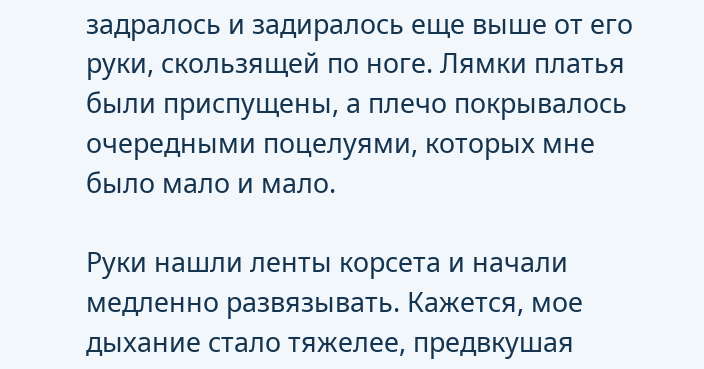задралось и задиралось еще выше от его руки, скользящей по ноге. Лямки платья были приспущены, а плечо покрывалось очередными поцелуями, которых мне было мало и мало.

Руки нашли ленты корсета и начали медленно развязывать. Кажется, мое дыхание стало тяжелее, предвкушая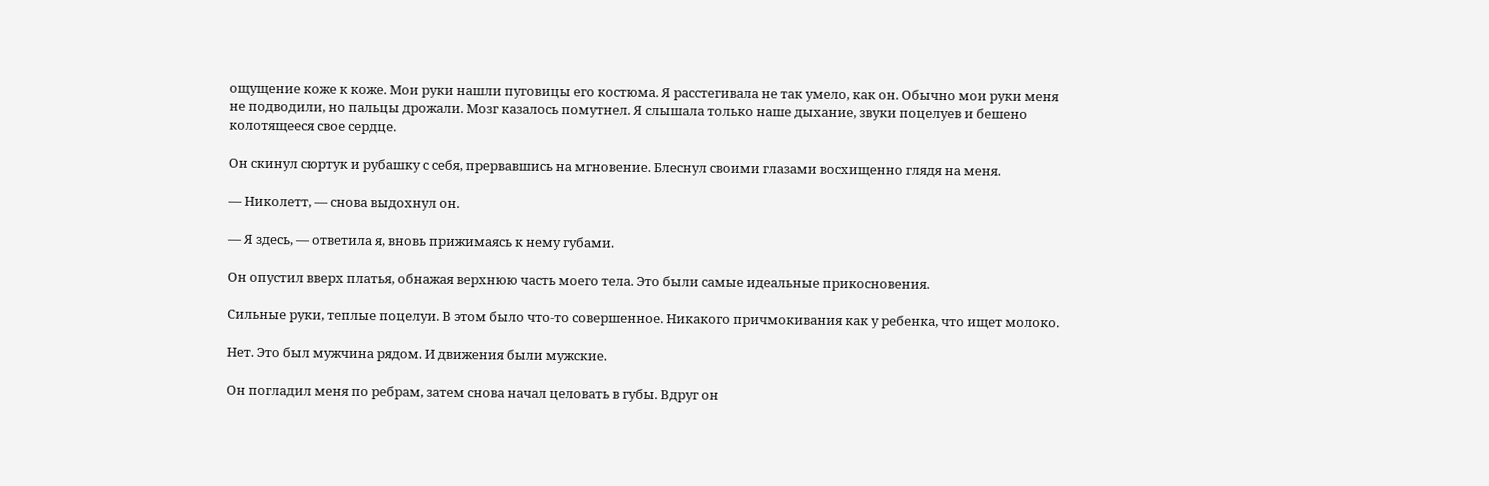ощущение коже к коже. Мои руки нашли пуговицы его костюма. Я расстегивала не так умело, как он. Обычно мои руки меня не подводили, но пальцы дрожали. Мозг казалось помутнел. Я слышала только наше дыхание, звуки поцелуев и бешено колотящееся свое сердце.

Он скинул сюртук и рубашку с себя, прервавшись на мгновение. Блеснул своими глазами восхищенно глядя на меня.

— Николетт, — снова выдохнул он.

— Я здесь, — ответила я, вновь прижимаясь к нему губами.

Он опустил вверх платья, обнажая верхнюю часть моего тела. Это были самые идеальные прикосновения.

Сильные руки, теплые поцелуи. В этом было что-то совершенное. Никакого причмокивания как у ребенка, что ищет молоко.

Нет. Это был мужчина рядом. И движения были мужские.

Он погладил меня по ребрам, затем снова начал целовать в губы. Вдруг он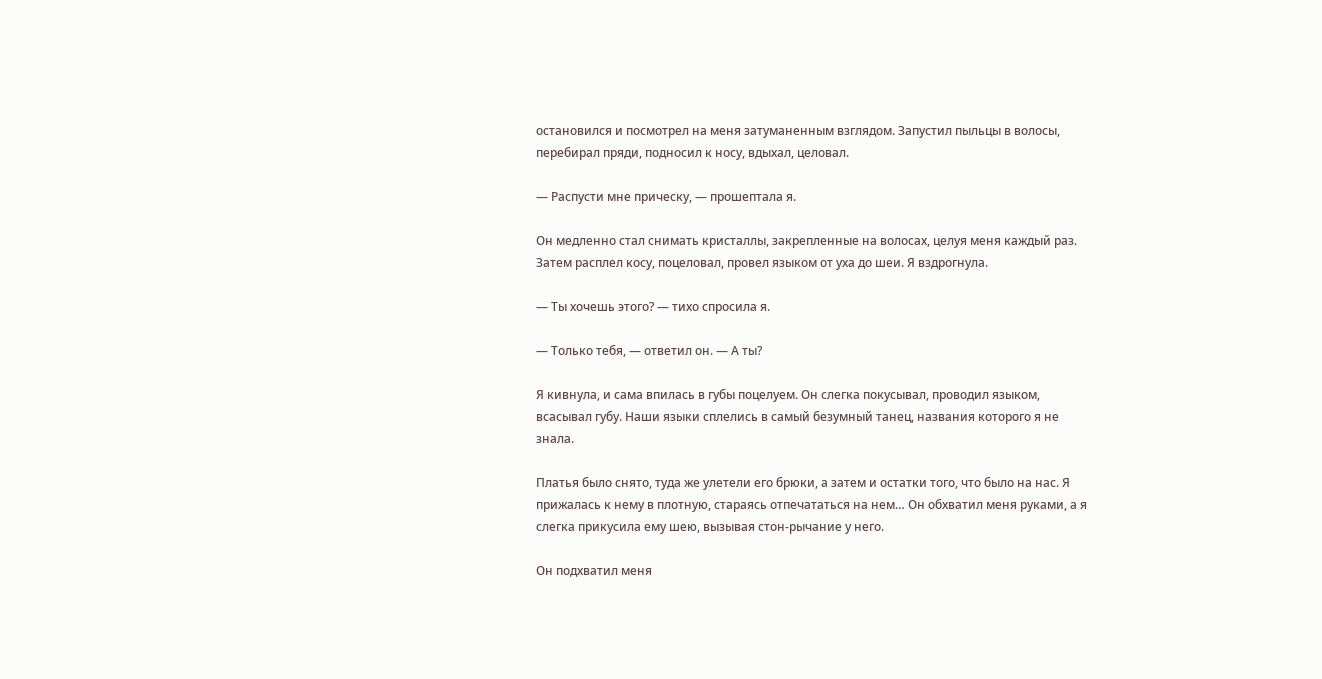остановился и посмотрел на меня затуманенным взглядом. Запустил пыльцы в волосы, перебирал пряди, подносил к носу, вдыхал, целовал.

— Распусти мне прическу, — прошептала я.

Он медленно стал снимать кристаллы, закрепленные на волосах, целуя меня каждый раз. Затем расплел косу, поцеловал, провел языком от уха до шеи. Я вздрогнула.

— Ты хочешь этого? — тихо спросила я.

— Только тебя, — ответил он. — А ты?

Я кивнула, и сама впилась в губы поцелуем. Он слегка покусывал, проводил языком, всасывал губу. Наши языки сплелись в самый безумный танец, названия которого я не знала.

Платья было снято, туда же улетели его брюки, а затем и остатки того, что было на нас. Я прижалась к нему в плотную, стараясь отпечататься на нем… Он обхватил меня руками, а я слегка прикусила ему шею, вызывая стон-рычание у него.

Он подхватил меня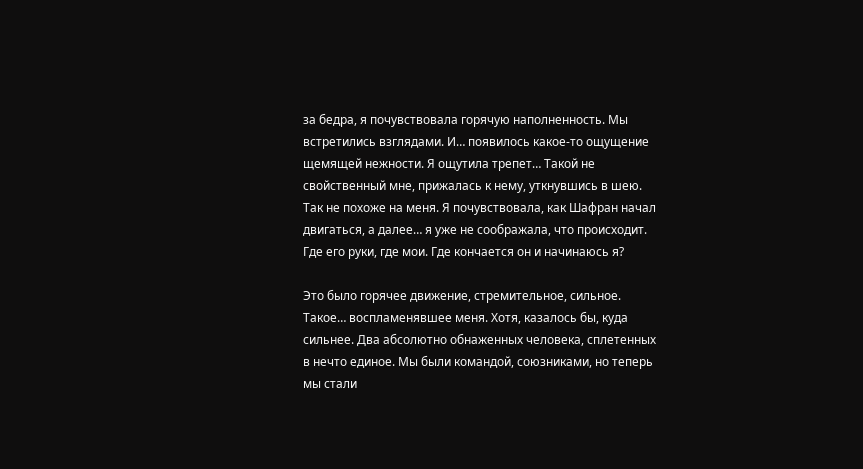за бедра, я почувствовала горячую наполненность. Мы встретились взглядами. И… появилось какое-то ощущение щемящей нежности. Я ощутила трепет… Такой не свойственный мне, прижалась к нему, уткнувшись в шею. Так не похоже на меня. Я почувствовала, как Шафран начал двигаться, а далее… я уже не соображала, что происходит. Где его руки, где мои. Где кончается он и начинаюсь я?

Это было горячее движение, стремительное, сильное. Такое… воспламенявшее меня. Хотя, казалось бы, куда сильнее. Два абсолютно обнаженных человека, сплетенных в нечто единое. Мы были командой, союзниками, но теперь мы стали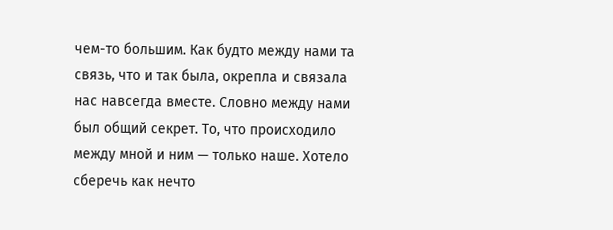чем-то большим. Как будто между нами та связь, что и так была, окрепла и связала нас навсегда вместе. Словно между нами был общий секрет. То, что происходило между мной и ним — только наше. Хотело сберечь как нечто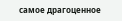самое драгоценное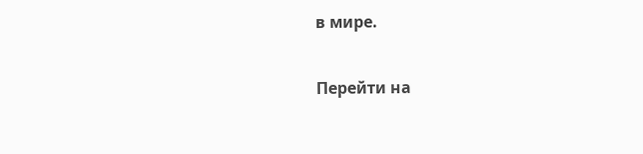в мире.

Перейти на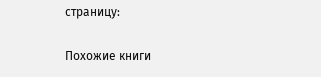страницу:

Похожие книги